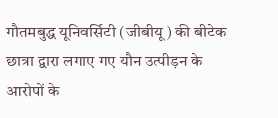गौतमबुद्ध यूनिवर्सिटी (जीबीयू) की बीटेक छात्रा द्वारा लगाए गए यौन उत्पीड़न के आरोपों के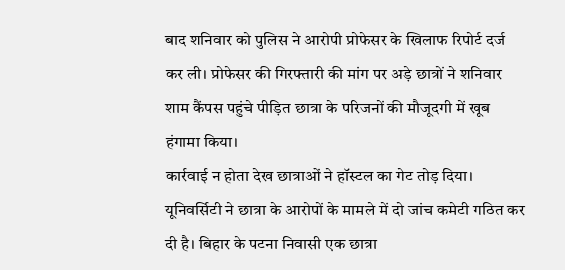बाद शनिवार को पुलिस ने आरोपी प्रोफेसर के खिलाफ रिपोर्ट दर्ज कर ली। प्रोफेसर की गिरफ्तारी की मांग पर अड़े छात्रों ने शनिवार शाम कैंपस पहुंचे पीड़ित छात्रा के परिजनों की मौजूदगी में खूब हंगामा किया।
कार्रवाई न होता देख छात्राओं ने हॉस्टल का गेट तोड़ दिया। यूनिवर्सिटी ने छात्रा के आरोपों के मामले में दो जांच कमेटी गठित कर दी है। बिहार के पटना निवासी एक छात्रा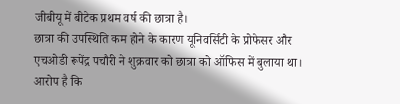जीबीयू में बीटेक प्रथम वर्ष की छात्रा है।
छात्रा की उपस्थिति कम होने के कारण यूनिवर्सिटी के प्रोफेसर और एचओडी रूपेंद्र पचौरी ने शुक्रवार को छात्रा को ऑफिस में बुलाया था। आरोप है कि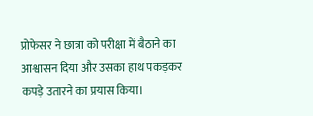प्रोफेसर ने छात्रा को परीक्षा में बैठाने का आश्वासन दिया और उसका हाथ पकड़कर कपड़े उतारने का प्रयास किया।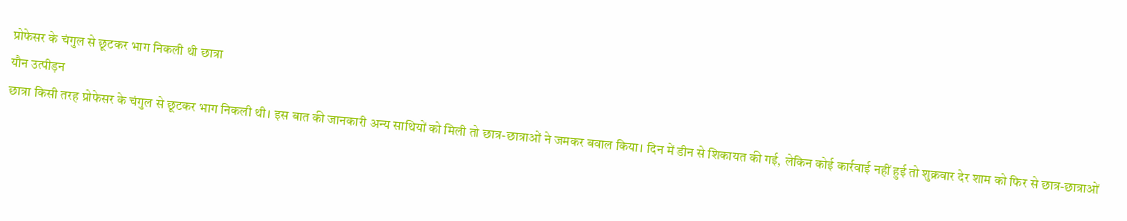प्रोफेसर के चंगुल से छूटकर भाग निकली थी छात्रा
यौन उत्पीड़न
छात्रा किसी तरह प्रोफेसर के चंगुल से छूटकर भाग निकली थी। इस बात की जानकारी अन्य साथियों को मिली तो छात्र-छात्राओं ने जमकर बवाल किया। दिन में डीन से शिकायत की गई, लेकिन कोई कार्रवाई नहीं हुई तो शुक्रवार देर शाम को फिर से छात्र-छात्राओं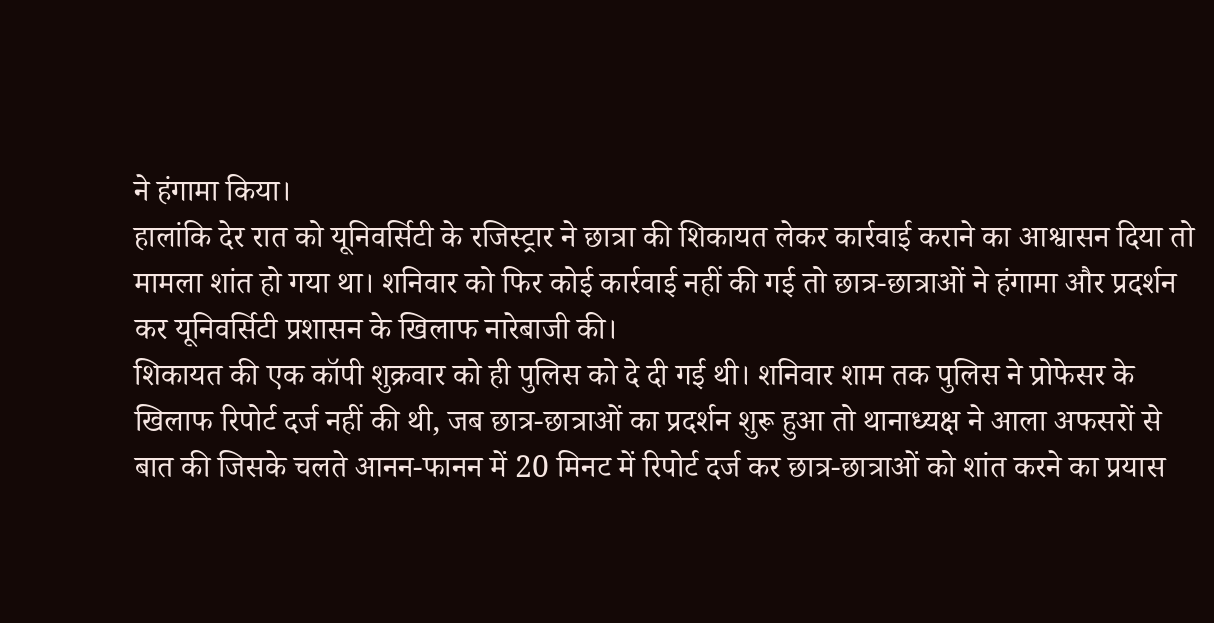ने हंगामा किया।
हालांकि देर रात को यूनिवर्सिटी के रजिस्ट्रार ने छात्रा की शिकायत लेकर कार्रवाई कराने का आश्वासन दिया तो मामला शांत हो गया था। शनिवार को फिर कोई कार्रवाई नहीं की गई तो छात्र-छात्राओं ने हंगामा और प्रदर्शन कर यूनिवर्सिटी प्रशासन के खिलाफ नारेबाजी की।
शिकायत की एक कॉपी शुक्रवार को ही पुलिस को दे दी गई थी। शनिवार शाम तक पुलिस ने प्रोफेसर के खिलाफ रिपोर्ट दर्ज नहीं की थी, जब छात्र-छात्राओं का प्रदर्शन शुरू हुआ तो थानाध्यक्ष ने आला अफसरों से बात की जिसके चलते आनन-फानन में 20 मिनट में रिपोर्ट दर्ज कर छात्र-छात्राओं को शांत करने का प्रयास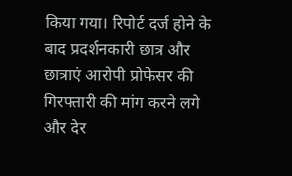किया गया। रिपोर्ट दर्ज होने के बाद प्रदर्शनकारी छात्र और छात्राएं आरोपी प्रोफेसर की गिरफ्तारी की मांग करने लगे और देर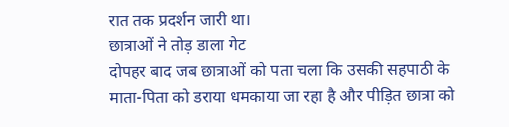रात तक प्रदर्शन जारी था।
छात्राओं ने तोड़ डाला गेट
दोपहर बाद जब छात्राओं को पता चला कि उसकी सहपाठी के माता-पिता को डराया धमकाया जा रहा है और पीड़ित छात्रा को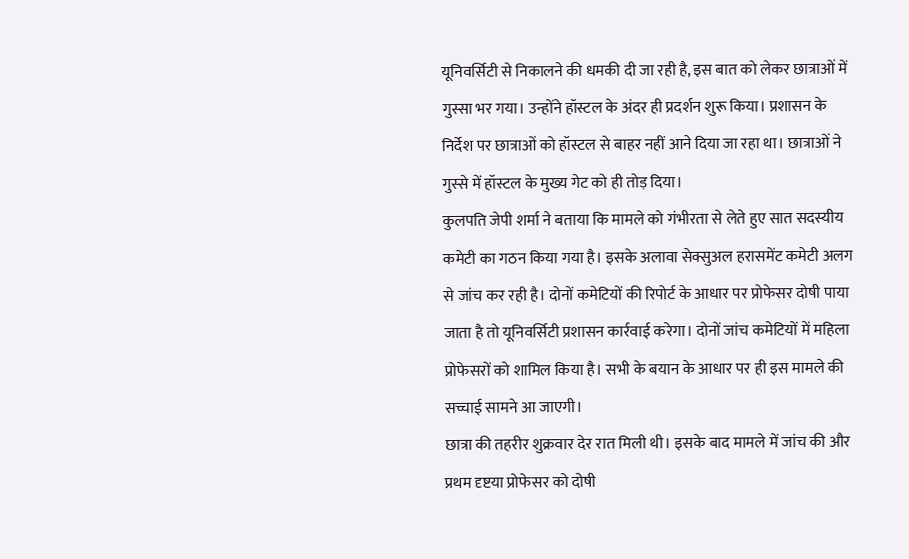यूनिवर्सिटी से निकालने की धमकी दी जा रही है, इस बात को लेकर छात्राओं में गुस्सा भर गया। उन्होंने हॉस्टल के अंदर ही प्रदर्शन शुरू किया। प्रशासन के निर्देश पर छात्राओं को हॉस्टल से बाहर नहीं आने दिया जा रहा था। छात्राओं ने गुस्से में हॉस्टल के मुख्य गेट को ही तोड़ दिया।
कुलपति जेपी शर्मा ने बताया कि मामले को गंभीरता से लेते हुए सात सदस्यीय कमेटी का गठन किया गया है। इसके अलावा सेक्सुअल हरासमेंट कमेटी अलग से जांच कर रही है। दोनों कमेटियों की रिपोर्ट के आधार पर प्रोफेसर दोषी पाया जाता है तो यूनिवर्सिटी प्रशासन कार्रवाई करेगा। दोनों जांच कमेटियों में महिला प्रोफेसरों को शामिल किया है। सभी के बयान के आधार पर ही इस मामले की सच्चाई सामने आ जाएगी।
छात्रा की तहरीर शुक्रवार देर रात मिली थी। इसके बाद मामले में जांच की और प्रथम दृष्टया प्रोफेसर को दोषी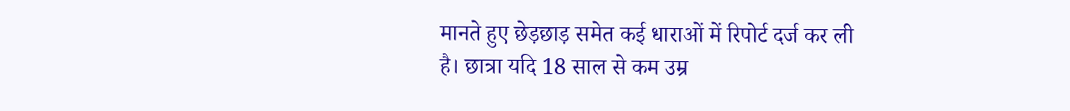मानते हुए छेड़छाड़ समेत कई धाराओं में रिपोर्ट दर्ज कर ली है। छात्रा यदि 18 साल से कम उम्र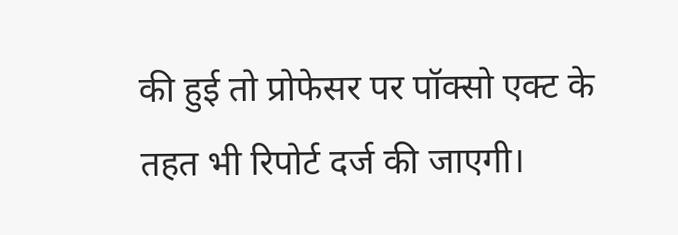की हुई तो प्रोफेसर पर पॉक्सो एक्ट के तहत भी रिपोर्ट दर्ज की जाएगी।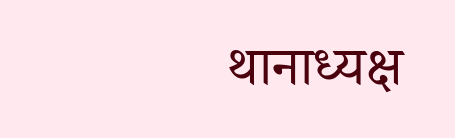थानाध्यक्ष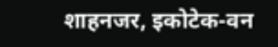शाहनजर, इकोटेक-वन